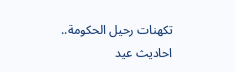تكهنات رحيل الحكومة.. احاديث عيد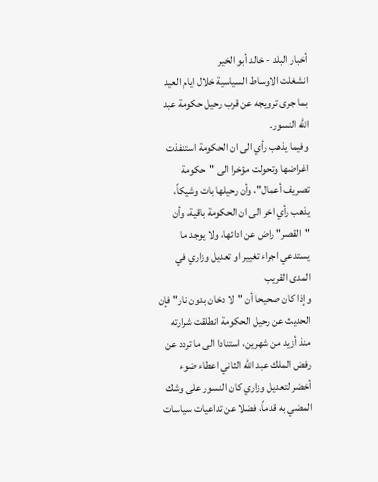أخبار البلد - خالد أبو الخير
انشغلت الاوساط السياسية خلال ايام العيد بما جرى ترويجه عن قرب رحيل حكومة عبد الله النسور.
وفيما يذهب رأي الى ان الحكومة استنفذت اغراضها وتحولت مؤخرا الى "حكومة تصريف أعمال"، وأن رحيلها بات وشيكاً، يذهب رأي اخر الى ان الحكومة باقية، وأن "القصر" راض عن ادائها، ولا يوجد ما يستدعي اجراء تغيير او تعديل وزاري في المدى القريب
وإذا كان صحيحا أن "لا دخان بدون نار" فإن الحديث عن رحيل الحكومة انطلقت شرارته منذ أزيد من شهرين، استنادا الى ما تردد عن رفض الملك عبد الله الثاني اعطاء ضوء أخضر لتعديل وزاري كان النسور على وشك المضي به قدماً، فضلا عن تداعيات سياسات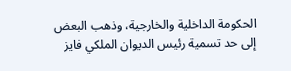الحكومة الداخلية والخارجية، وذهب البعض إلى حد تسمية رئيس الديوان الملكي فايز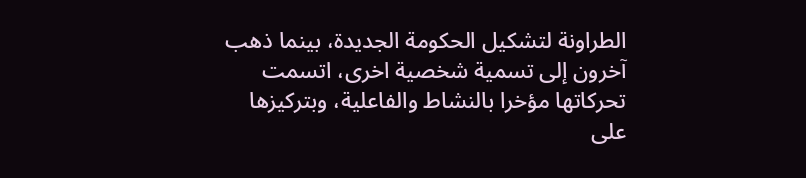الطراونة لتشكيل الحكومة الجديدة، بينما ذهب آخرون إلى تسمية شخصية اخرى، اتسمت تحركاتها مؤخرا بالنشاط والفاعلية، وبتركيزها على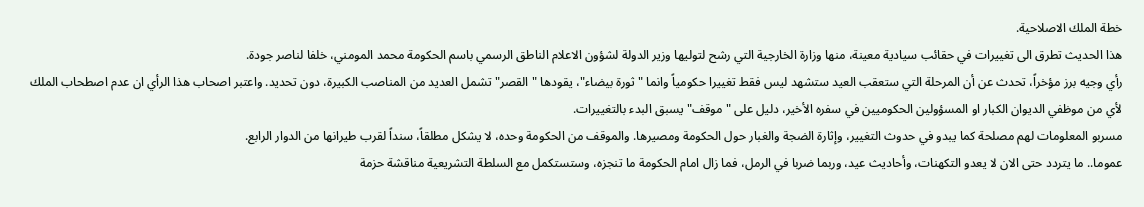خطة الملك الاصلاحية.
هذا الحديث تطرق الى تغييرات في حقائب سيادية معينة، منها وزارة الخارجية التي رشح لتوليها وزير الدولة لشؤون الاعلام الناطق الرسمي باسم الحكومة محمد المومني، خلفا لناصر جودة.
رأي وجيه برز مؤخراً، تحدث عن أن المرحلة التي ستعقب العيد ستشهد ليس فقط تغييرا حكومياً وانما "ثورة بيضاء"، يقودها "القصر" تشمل العديد من المناصب الكبيرة، دون تحديد. واعتبر اصحاب هذا الرأي ان عدم اصطحاب الملك لأي من موظفي الديوان الكبار او المسؤولين الحكوميين في سفره الأخير، دليل على "موقف" يسبق البدء بالتغييرات.
مسربو المعلومات لهم مصلحة كما يبدو في حدوث التغيير، وإثارة الضجة والغبار حول الحكومة ومصيرها. والموقف من الحكومة وحده، لا يشكل مطلقاً، سنداً لقرب طيرانها من الدوار الرابع.
عموما.. ما يتردد حتى الان لا يعدو التكهنات، وأحاديث عيد، وربما ضربا في الرمل، فما زال امام الحكومة ما تنجزه، وستستكمل مع السلطة التشريعية مناقشة حزمة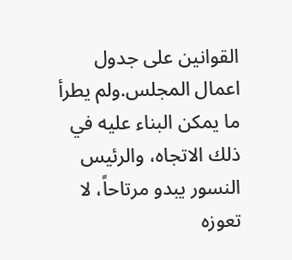القوانين على جدول اعمال المجلس.ولم يطرأ ما يمكن البناء عليه في ذلك الاتجاه، والرئيس النسور يبدو مرتاحاً، لا تعوزه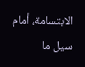الابتسامة، أمام سيل ما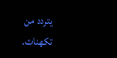يتردد من تكهنات.